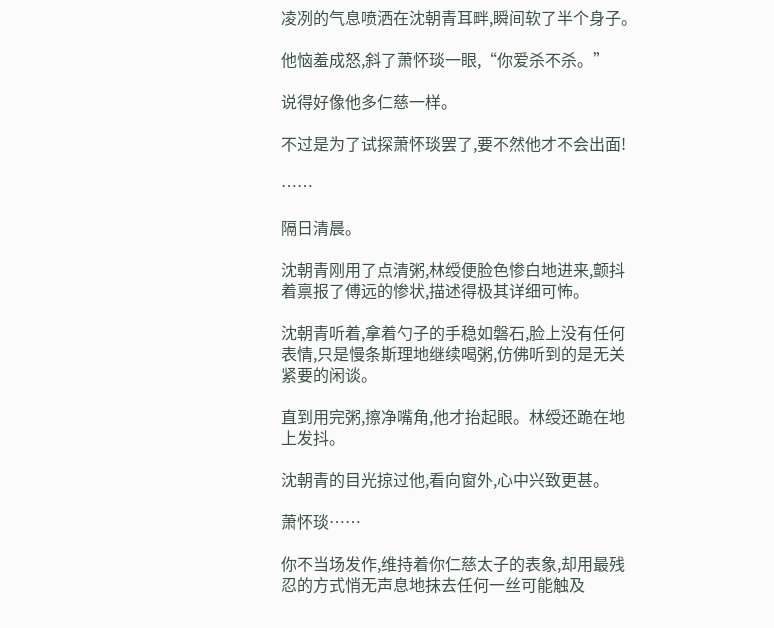凌冽的气息喷洒在沈朝青耳畔,瞬间软了半个身子。

他恼羞成怒,斜了萧怀琰一眼,“你爱杀不杀。”

说得好像他多仁慈一样。

不过是为了试探萧怀琰罢了,要不然他才不会出面!

……

隔日清晨。

沈朝青刚用了点清粥,林绶便脸色惨白地进来,颤抖着禀报了傅远的惨状,描述得极其详细可怖。

沈朝青听着,拿着勺子的手稳如磐石,脸上没有任何表情,只是慢条斯理地继续喝粥,仿佛听到的是无关紧要的闲谈。

直到用完粥,擦净嘴角,他才抬起眼。林绶还跪在地上发抖。

沈朝青的目光掠过他,看向窗外,心中兴致更甚。

萧怀琰……

你不当场发作,维持着你仁慈太子的表象,却用最残忍的方式悄无声息地抹去任何一丝可能触及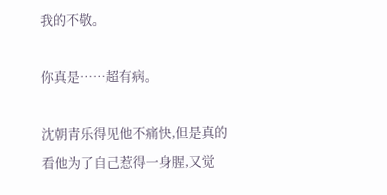我的不敬。

你真是……超有病。

沈朝青乐得见他不痛快,但是真的看他为了自己惹得一身腥,又觉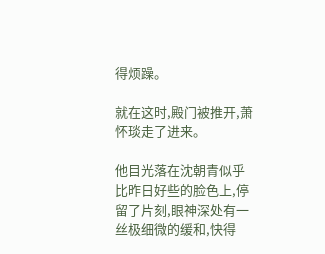得烦躁。

就在这时,殿门被推开,萧怀琰走了进来。

他目光落在沈朝青似乎比昨日好些的脸色上,停留了片刻,眼神深处有一丝极细微的缓和,快得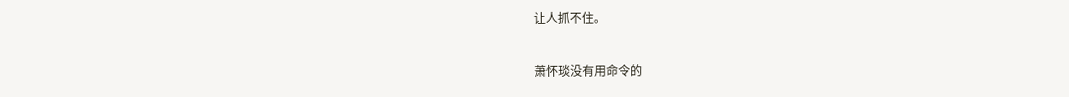让人抓不住。

萧怀琰没有用命令的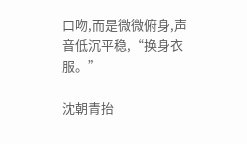口吻,而是微微俯身,声音低沉平稳,“换身衣服。”

沈朝青抬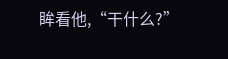眸看他,“干什么?”